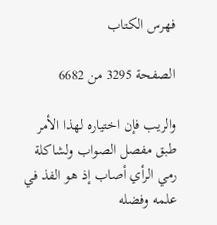فهرس الكتاب

الصفحة 3295 من 6682

والريب فإن اختياره لهذا الأمر طبق مفصل الصواب ولشاكلة رمي الرأي أصاب إذ هو الفذ في علمه وفضله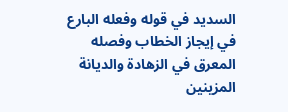السديد في قوله وفعله البارع في إيجاز الخطاب وفصله المعرق في الزهادة والديانة المزينين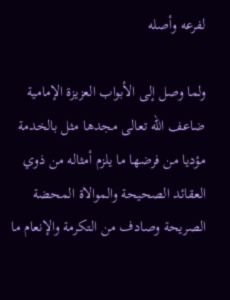لفرعه وأصله

ولما وصل إلى الأبواب العزيزة الإمامية ضاعف الله تعالى مجدها مثل بالخدمة مؤديا من فرضها ما يلزم أمثاله من ذوي العقائد الصحيحة والموالاة المحضة الصريحة وصادف من التكرمة والإنعام ما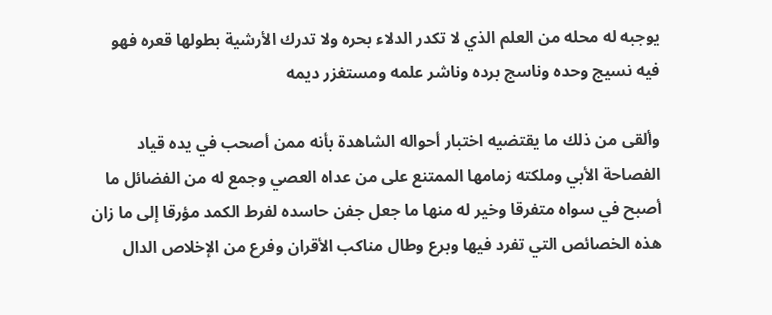يوجبه له محله من العلم الذي لا تكدر الدلاء بحره ولا تدرك الأرشية بطولها قعره فهو فيه نسيج وحده وناسج برده وناشر علمه ومستغزر ديمه

وألقى من ذلك ما يقتضيه اختبار أحواله الشاهدة بأنه ممن أصحب في يده قياد الفصاحة الأبي وملكته زمامها الممتنع على من عداه العصي وجمع له من الفضائل ما أصبح في سواه متفرقا وخير له منها ما جعل جفن حاسده لفرط الكمد مؤرقا إلى ما زان هذه الخصائص التي تفرد فيها وبرع وطال مناكب الأقران وفرع من الإخلاص الدال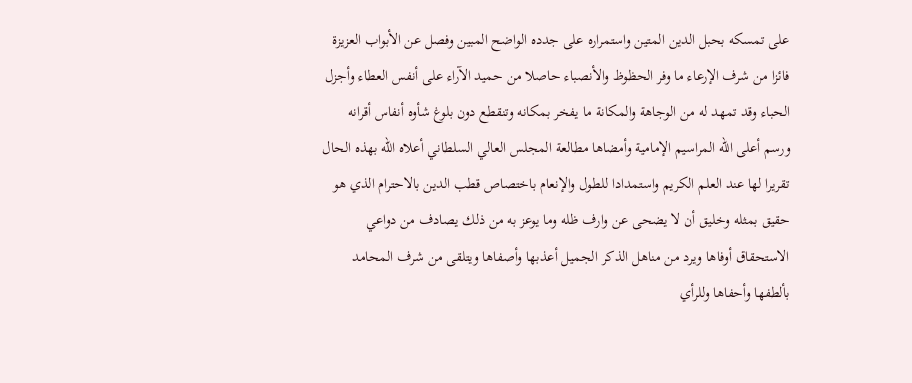على تمسكه بحبل الدين المتين واستمراره على جدده الواضح المبين وفصل عن الأبواب العزيزة فائزا من شرف الإرعاء ما وفر الحظوظ والأنصباء حاصلا من حميد الآراء على أنفس العطاء وأجزل الحباء وقد تمهد له من الوجاهة والمكانة ما يفخر بمكانه وتنقطع دون بلوغ شأوه أنفاس أقرانه ورسم أعلى الله المراسيم الإمامية وأمضاها مطالعة المجلس العالي السلطاني أعلاه الله بهذه الحال تقريرا لها عند العلم الكريم واستمدادا للطول والإنعام باختصاص قطب الدين بالاحترام الذي هو حقيق بمثله وخليق أن لا يضحى عن وارف ظله وما يوعز به من ذلك يصادف من دواعي الاستحقاق أوفاها ويرد من مناهل الذكر الجميل أعذبها وأصفاها ويتلقى من شرف المحامد بألطفها وأحفاها وللرأي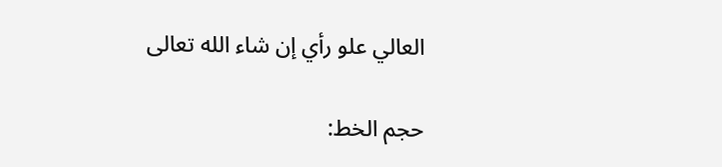العالي علو رأي إن شاء الله تعالى

حجم الخط: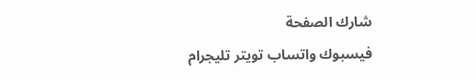شارك الصفحة
فيسبوك واتساب تويتر تليجرام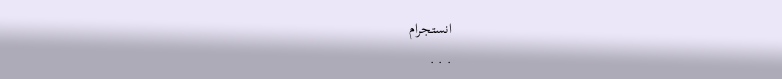انستجرام
. . .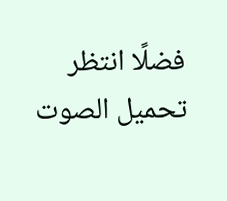فضلًا انتظر تحميل الصوت